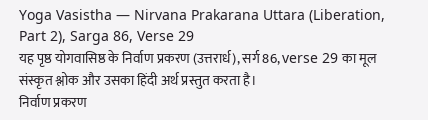Yoga Vasistha — Nirvana Prakarana Uttara (Liberation, Part 2), Sarga 86, Verse 29
यह पृष्ठ योगवासिष्ठ के निर्वाण प्रकरण (उत्तरार्ध), सर्ग 86, verse 29 का मूल संस्कृत श्लोक और उसका हिंदी अर्थ प्रस्तुत करता है।
निर्वाण प्रकरण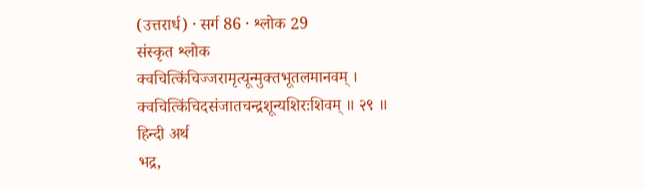(उत्तरार्ध) · सर्ग 86 · श्लोक 29
संस्कृत श्लोक
क्वचित्किंचिज्जरामृत्यून्मुक्तभूतलमानवम् ।
क्वचित्किंचिदसंजातचन्द्रशून्यशिरःशिवम् ॥ २९ ॥
हिन्दी अर्थ
भद्र,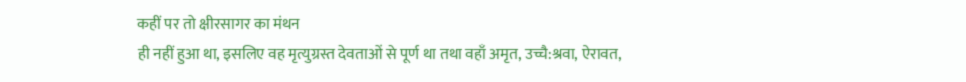कहीं पर तो क्षीरसागर का मंथन
ही नहीं हुआ था, इसलिए वह मृत्युग्रस्त देवताओं से पूर्ण था तथा वहाँ अमृत, उच्चै:श्रवा, ऐरावत,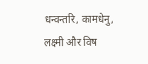धन्वन्तरि, कामधेनु, लक्ष्मी और विष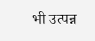भी उत्पन्न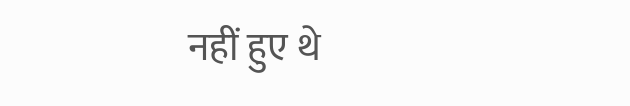नहीं हुए थे